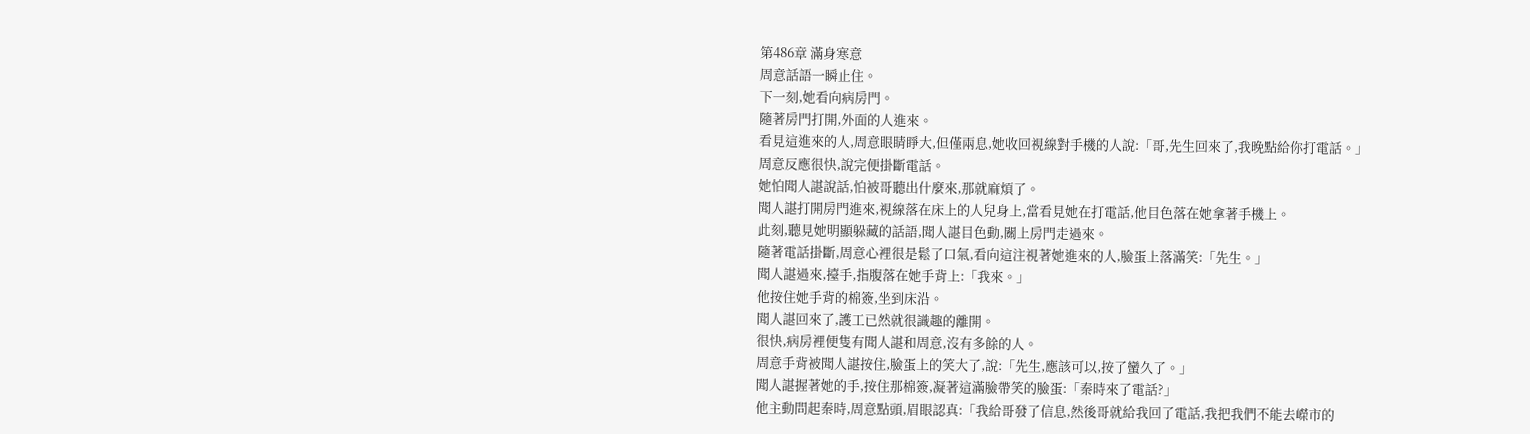第486章 滿身寒意
周意話語一瞬止住。
下一刻,她看向病房門。
隨著房門打開,外面的人進來。
看見這進來的人,周意眼睛睜大,但僅兩息,她收回視線對手機的人說:「哥,先生回來了,我晚點給你打電話。」
周意反應很快,說完便掛斷電話。
她怕聞人諶說話,怕被哥聽出什麼來,那就麻煩了。
聞人諶打開房門進來,視線落在床上的人兒身上,當看見她在打電話,他目色落在她拿著手機上。
此刻,聽見她明顯躲藏的話語,聞人諶目色動,關上房門走過來。
隨著電話掛斷,周意心裡很是鬆了口氣,看向這注視著她進來的人,臉蛋上落滿笑:「先生。」
聞人諶過來,擡手,指腹落在她手背上:「我來。」
他按住她手背的棉簽,坐到床沿。
聞人諶回來了,護工已然就很識趣的離開。
很快,病房裡便隻有聞人諶和周意,沒有多餘的人。
周意手背被聞人諶按住,臉蛋上的笑大了,說:「先生,應該可以,按了蠻久了。」
聞人諶握著她的手,按住那棉簽,凝著這滿臉帶笑的臉蛋:「秦時來了電話?」
他主動問起秦時,周意點頭,眉眼認真:「我給哥發了信息,然後哥就給我回了電話,我把我們不能去嶸市的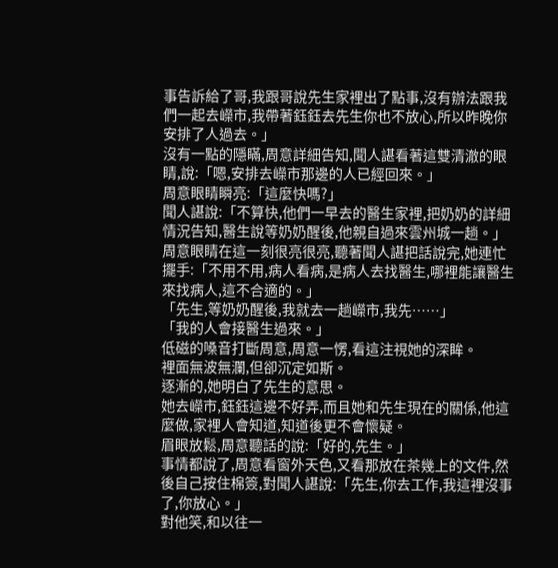事告訴給了哥,我跟哥說先生家裡出了點事,沒有辦法跟我們一起去嶸市,我帶著鈺鈺去先生你也不放心,所以昨晚你安排了人過去。」
沒有一點的隱瞞,周意詳細告知,聞人諶看著這雙清澈的眼睛,說:「嗯,安排去嶸市那邊的人已經回來。」
周意眼睛瞬亮:「這麼快嗎?」
聞人諶說:「不算快,他們一早去的醫生家裡,把奶奶的詳細情況告知,醫生說等奶奶醒後,他親自過來雲州城一趟。」
周意眼睛在這一刻很亮很亮,聽著聞人諶把話說完,她連忙擺手:「不用不用,病人看病,是病人去找醫生,哪裡能讓醫生來找病人,這不合適的。」
「先生,等奶奶醒後,我就去一趟嶸市,我先……」
「我的人會接醫生過來。」
低磁的嗓音打斷周意,周意一愣,看這注視她的深眸。
裡面無波無瀾,但卻沉定如斯。
逐漸的,她明白了先生的意思。
她去嶸市,鈺鈺這邊不好弄,而且她和先生現在的關係,他這麼做,家裡人會知道,知道後更不會懷疑。
眉眼放鬆,周意聽話的說:「好的,先生。」
事情都說了,周意看窗外天色,又看那放在茶幾上的文件,然後自己按住棉簽,對聞人諶說:「先生,你去工作,我這裡沒事了,你放心。」
對他笑,和以往一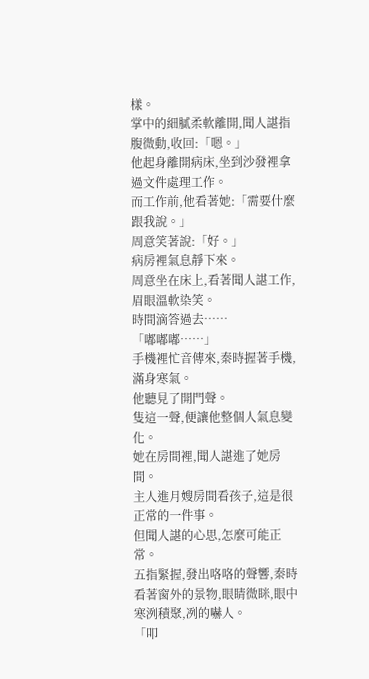樣。
掌中的細膩柔軟離開,聞人諶指腹微動,收回:「嗯。」
他起身離開病床,坐到沙發裡拿過文件處理工作。
而工作前,他看著她:「需要什麼跟我說。」
周意笑著說:「好。」
病房裡氣息靜下來。
周意坐在床上,看著聞人諶工作,眉眼溫軟染笑。
時間滴答過去……
「嘟嘟嘟……」
手機裡忙音傳來,秦時握著手機,滿身寒氣。
他聽見了開門聲。
隻這一聲,便讓他整個人氣息變化。
她在房間裡,聞人諶進了她房間。
主人進月嫂房間看孩子,這是很正常的一件事。
但聞人諶的心思,怎麼可能正常。
五指緊握,發出咯咯的聲響,秦時看著窗外的景物,眼睛微眯,眼中寒洌積聚,冽的嚇人。
「叩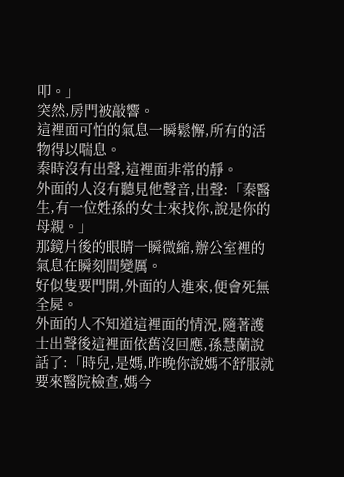叩。」
突然,房門被敲響。
這裡面可怕的氣息一瞬鬆懈,所有的活物得以喘息。
秦時沒有出聲,這裡面非常的靜。
外面的人沒有聽見他聲音,出聲:「秦醫生,有一位姓孫的女士來找你,說是你的母親。」
那鏡片後的眼睛一瞬微縮,辦公室裡的氣息在瞬刻間變厲。
好似隻要門開,外面的人進來,便會死無全屍。
外面的人不知道這裡面的情況,隨著護士出聲後這裡面依舊沒回應,孫慧蘭說話了:「時兒,是媽,昨晚你說媽不舒服就要來醫院檢查,媽今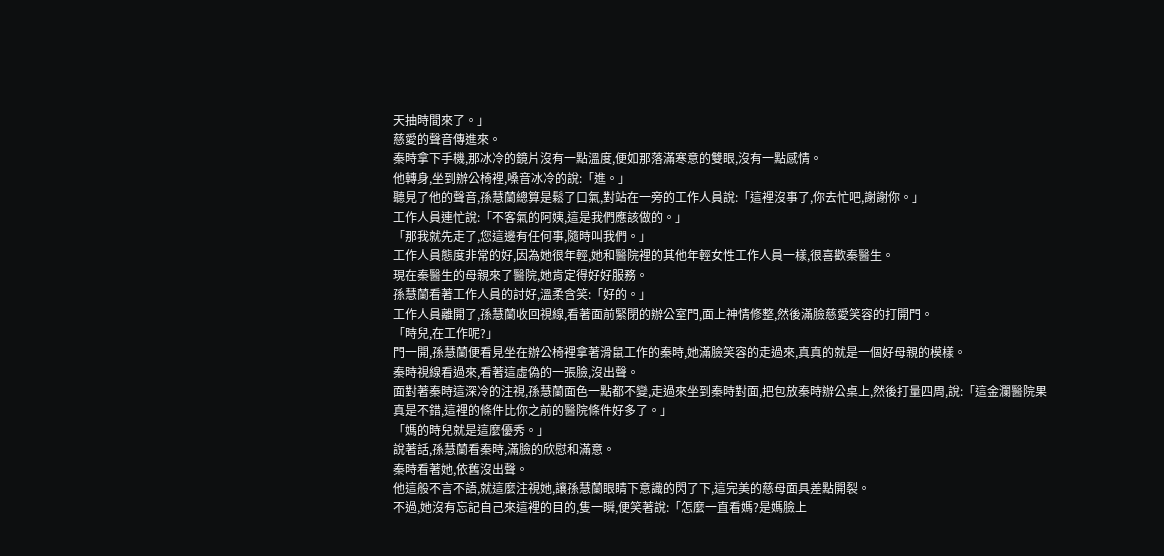天抽時間來了。」
慈愛的聲音傳進來。
秦時拿下手機,那冰冷的鏡片沒有一點溫度,便如那落滿寒意的雙眼,沒有一點感情。
他轉身,坐到辦公椅裡,嗓音冰冷的說:「進。」
聽見了他的聲音,孫慧蘭總算是鬆了口氣,對站在一旁的工作人員說:「這裡沒事了,你去忙吧,謝謝你。」
工作人員連忙說:「不客氣的阿姨,這是我們應該做的。」
「那我就先走了,您這邊有任何事,隨時叫我們。」
工作人員態度非常的好,因為她很年輕,她和醫院裡的其他年輕女性工作人員一樣,很喜歡秦醫生。
現在秦醫生的母親來了醫院,她肯定得好好服務。
孫慧蘭看著工作人員的討好,溫柔含笑:「好的。」
工作人員離開了,孫慧蘭收回視線,看著面前緊閉的辦公室門,面上神情修整,然後滿臉慈愛笑容的打開門。
「時兒,在工作呢?」
門一開,孫慧蘭便看見坐在辦公椅裡拿著滑鼠工作的秦時,她滿臉笑容的走過來,真真的就是一個好母親的模樣。
秦時視線看過來,看著這虛偽的一張臉,沒出聲。
面對著秦時這深冷的注視,孫慧蘭面色一點都不變,走過來坐到秦時對面,把包放秦時辦公桌上,然後打量四周,說:「這金瀾醫院果真是不錯,這裡的條件比你之前的醫院條件好多了。」
「媽的時兒就是這麼優秀。」
說著話,孫慧蘭看秦時,滿臉的欣慰和滿意。
秦時看著她,依舊沒出聲。
他這般不言不語,就這麼注視她,讓孫慧蘭眼睛下意識的閃了下,這完美的慈母面具差點開裂。
不過,她沒有忘記自己來這裡的目的,隻一瞬,便笑著說:「怎麼一直看媽?是媽臉上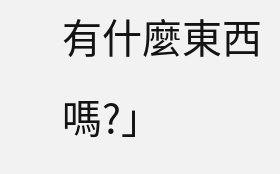有什麼東西嗎?」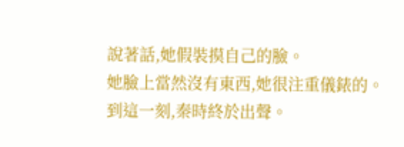說著話,她假裝摸自己的臉。
她臉上當然沒有東西,她很注重儀錶的。
到這一刻,秦時終於出聲。